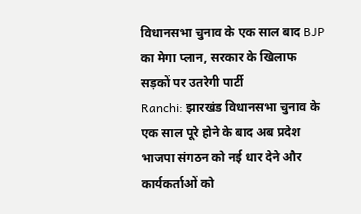विधानसभा चुनाव के एक साल बाद BJP का मेगा प्लान, सरकार के खिलाफ सड़कों पर उतरेगी पार्टी
Ranchi: झारखंड विधानसभा चुनाव के एक साल पूरे होने के बाद अब प्रदेश भाजपा संगठन को नई धार देने और कार्यकर्ताओं को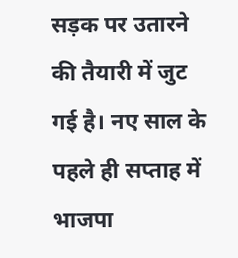सड़क पर उतारने की तैयारी में जुट गई है। नए साल के पहले ही सप्ताह में भाजपा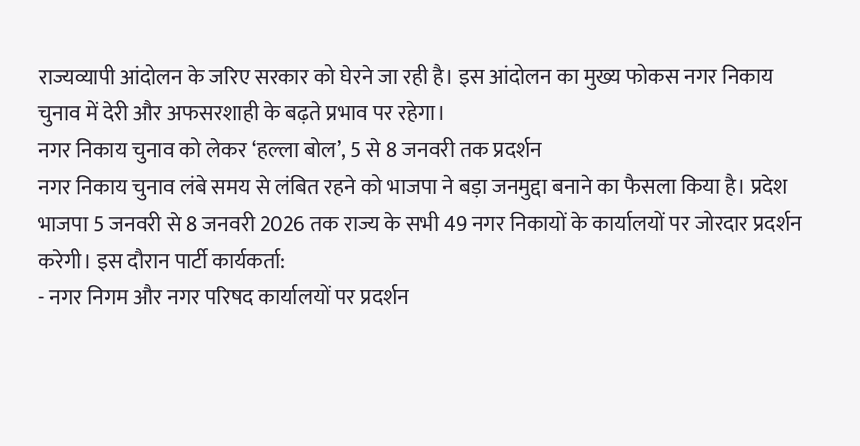राज्यव्यापी आंदोलन के जरिए सरकार को घेरने जा रही है। इस आंदोलन का मुख्य फोकस नगर निकाय चुनाव में देरी और अफसरशाही के बढ़ते प्रभाव पर रहेगा।
नगर निकाय चुनाव को लेकर ‘हल्ला बोल’, 5 से 8 जनवरी तक प्रदर्शन
नगर निकाय चुनाव लंबे समय से लंबित रहने को भाजपा ने बड़ा जनमुद्दा बनाने का फैसला किया है। प्रदेश भाजपा 5 जनवरी से 8 जनवरी 2026 तक राज्य के सभी 49 नगर निकायों के कार्यालयों पर जोरदार प्रदर्शन करेगी। इस दौरान पार्टी कार्यकर्ता:
- नगर निगम और नगर परिषद कार्यालयों पर प्रदर्शन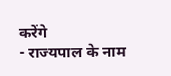करेंगे
- राज्यपाल के नाम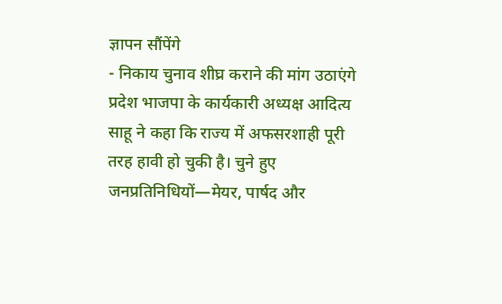ज्ञापन सौंपेंगे
- निकाय चुनाव शीघ्र कराने की मांग उठाएंगे
प्रदेश भाजपा के कार्यकारी अध्यक्ष आदित्य साहू ने कहा कि राज्य में अफसरशाही पूरी तरह हावी हो चुकी है। चुने हुए जनप्रतिनिधियों—मेयर, पार्षद और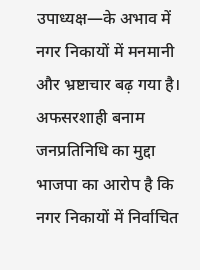उपाध्यक्ष—के अभाव में नगर निकायों में मनमानी और भ्रष्टाचार बढ़ गया है।
अफसरशाही बनाम जनप्रतिनिधि का मुद्दा
भाजपा का आरोप है कि नगर निकायों में निर्वाचित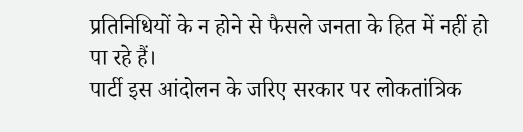प्रतिनिधियों के न होने से फैसले जनता के हित में नहीं हो पा रहे हैं।
पार्टी इस आंदोलन के जरिए सरकार पर लोकतांत्रिक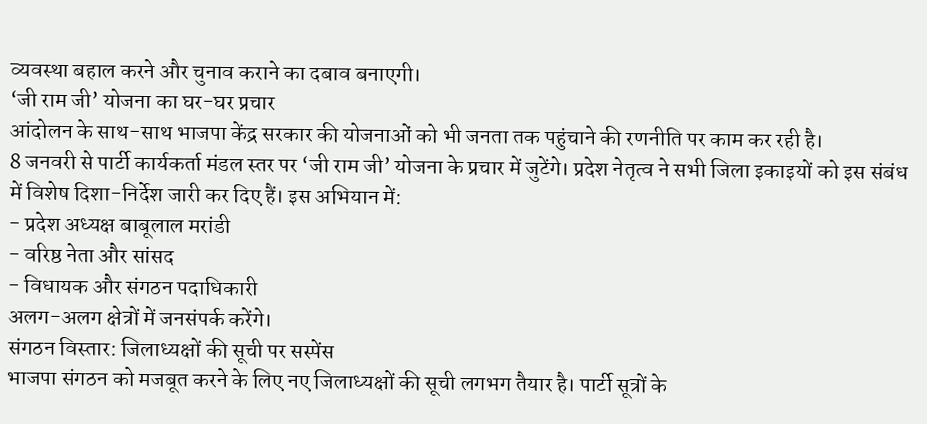व्यवस्था बहाल करने और चुनाव कराने का दबाव बनाएगी।
‘जी राम जी’ योजना का घर-घर प्रचार
आंदोलन के साथ-साथ भाजपा केंद्र सरकार की योजनाओं को भी जनता तक पहुंचाने की रणनीति पर काम कर रही है।
8 जनवरी से पार्टी कार्यकर्ता मंडल स्तर पर ‘जी राम जी’ योजना के प्रचार में जुटेंगे। प्रदेश नेतृत्व ने सभी जिला इकाइयों को इस संबंध में विशेष दिशा-निर्देश जारी कर दिए हैं। इस अभियान में:
- प्रदेश अध्यक्ष बाबूलाल मरांडी
- वरिष्ठ नेता और सांसद
- विधायक और संगठन पदाधिकारी
अलग-अलग क्षेत्रों में जनसंपर्क करेंगे।
संगठन विस्तार: जिलाध्यक्षों की सूची पर सस्पेंस
भाजपा संगठन को मजबूत करने के लिए नए जिलाध्यक्षों की सूची लगभग तैयार है। पार्टी सूत्रों के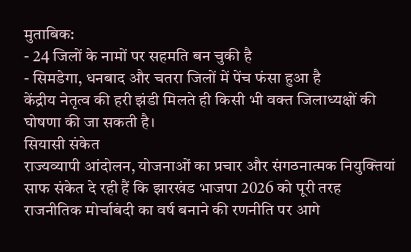मुताबिक:
- 24 जिलों के नामों पर सहमति बन चुकी है
- सिमडेगा, धनबाद और चतरा जिलों में पेंच फंसा हुआ है
केंद्रीय नेतृत्व की हरी झंडी मिलते ही किसी भी वक्त जिलाध्यक्षों की घोषणा की जा सकती है।
सियासी संकेत
राज्यव्यापी आंदोलन, योजनाओं का प्रचार और संगठनात्मक नियुक्तियां साफ संकेत दे रही हैं कि झारखंड भाजपा 2026 को पूरी तरह राजनीतिक मोर्चाबंदी का वर्ष बनाने की रणनीति पर आगे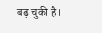बढ़ चुकी है।